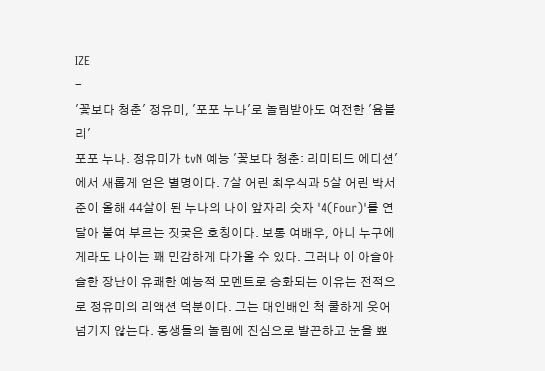IZE
-
'꽃보다 청춘' 정유미, '포포 누나'로 놀림받아도 여전한 '윰블리'
포포 누나. 정유미가 tvN 예능 '꽃보다 청춘: 리미티드 에디션'에서 새롭게 얻은 별명이다. 7살 어린 최우식과 5살 어린 박서준이 올해 44살이 된 누나의 나이 앞자리 숫자 '4(Four)'를 연달아 붙여 부르는 짓궂은 호칭이다. 보통 여배우, 아니 누구에게라도 나이는 꽤 민감하게 다가올 수 있다. 그러나 이 아슬아슬한 장난이 유쾌한 예능적 모멘트로 승화되는 이유는 전적으로 정유미의 리액션 덕분이다. 그는 대인배인 척 쿨하게 웃어넘기지 않는다. 동생들의 놀림에 진심으로 발끈하고 눈을 뾰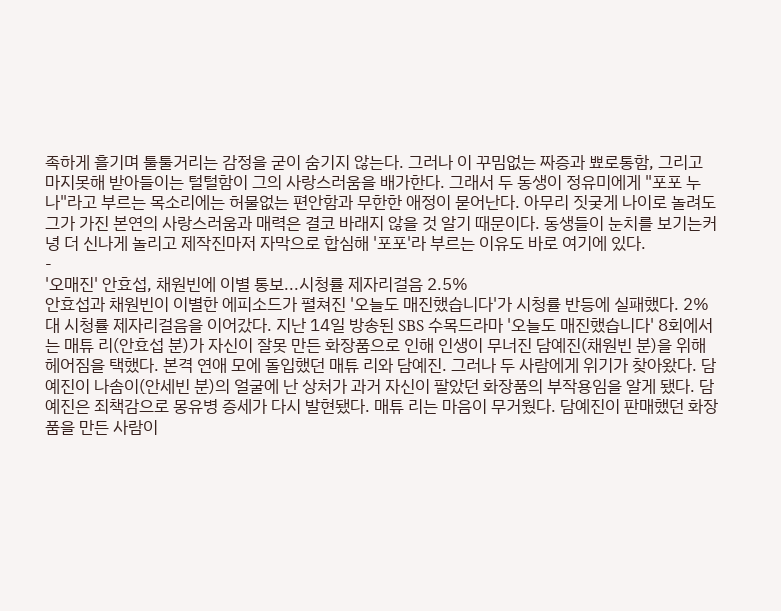족하게 흘기며 툴툴거리는 감정을 굳이 숨기지 않는다. 그러나 이 꾸밈없는 짜증과 뾰로통함, 그리고 마지못해 받아들이는 털털함이 그의 사랑스러움을 배가한다. 그래서 두 동생이 정유미에게 "포포 누나"라고 부르는 목소리에는 허물없는 편안함과 무한한 애정이 묻어난다. 아무리 짓궂게 나이로 놀려도 그가 가진 본연의 사랑스러움과 매력은 결코 바래지 않을 것 알기 때문이다. 동생들이 눈치를 보기는커녕 더 신나게 놀리고 제작진마저 자막으로 합심해 '포포'라 부르는 이유도 바로 여기에 있다.
-
'오매진' 안효섭, 채원빈에 이별 통보...시청률 제자리걸음 2.5%
안효섭과 채원빈이 이별한 에피소드가 펼쳐진 '오늘도 매진했습니다'가 시청률 반등에 실패했다. 2%대 시청률 제자리걸음을 이어갔다. 지난 14일 방송된 SBS 수목드라마 '오늘도 매진했습니다' 8회에서는 매튜 리(안효섭 분)가 자신이 잘못 만든 화장품으로 인해 인생이 무너진 담예진(채원빈 분)을 위해 헤어짐을 택했다. 본격 연애 모에 돌입했던 매튜 리와 담예진. 그러나 두 사람에게 위기가 찾아왔다. 담예진이 나솜이(안세빈 분)의 얼굴에 난 상처가 과거 자신이 팔았던 화장품의 부작용임을 알게 됐다. 담예진은 죄책감으로 몽유병 증세가 다시 발현됐다. 매튜 리는 마음이 무거웠다. 담예진이 판매했던 화장품을 만든 사람이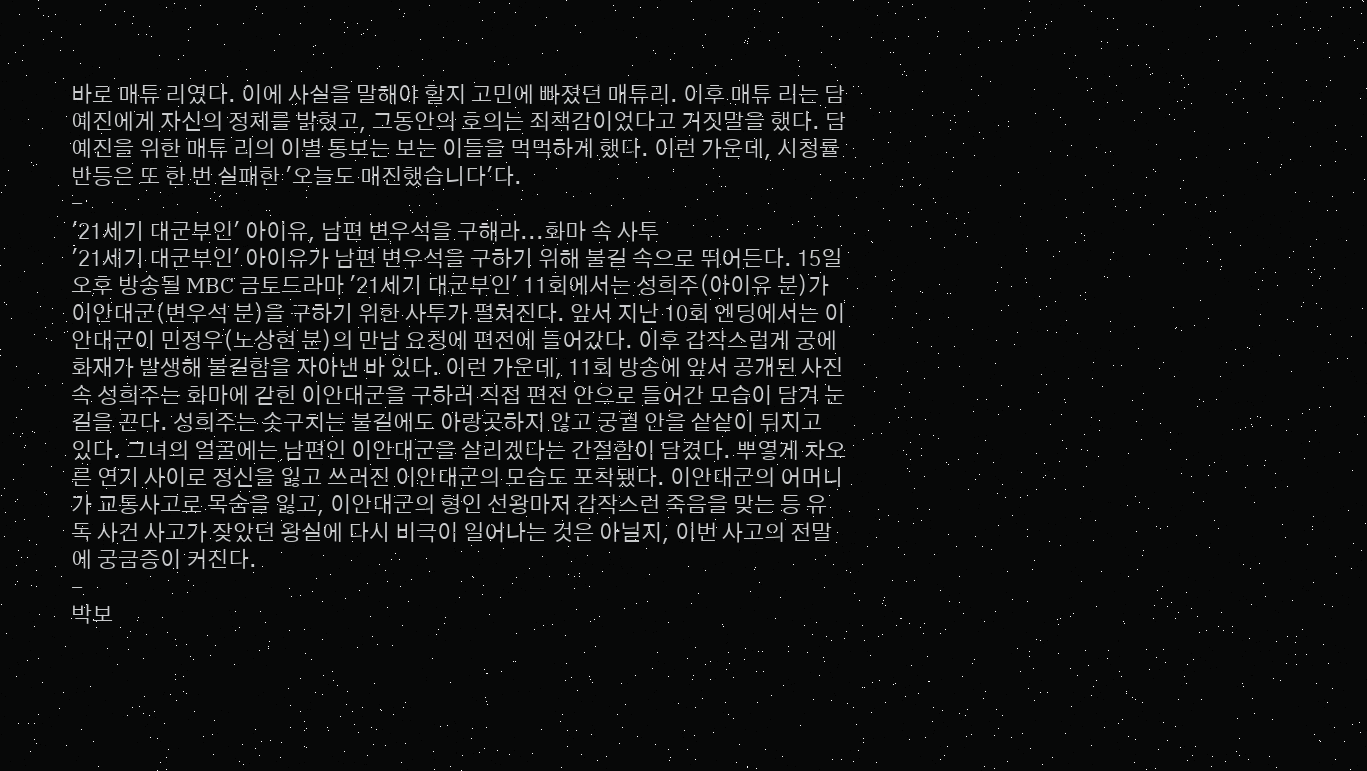바로 매튜 리였다. 이에 사실을 말해야 할지 고민에 빠졌던 매튜리. 이후 매튜 리는 담예진에게 자신의 정체를 밝혔고, 그동안의 호의는 죄책감이었다고 거짓말을 했다. 담예진을 위한 매튜 리의 이별 통보는 보는 이들을 먹먹하게 했다. 이런 가운데, 시청률 반등은 또 한 번 실패한 '오늘도 매진했습니다'다.
-
'21세기 대군부인' 아이유, 남편 변우석을 구해라...화마 속 사투
'21세기 대군부인' 아이유가 남편 변우석을 구하기 위해 불길 속으로 뛰어든다. 15일 오후 방송될 MBC 금토드라마 '21세기 대군부인' 11회에서는 성희주(아이유 분)가 이안대군(변우석 분)을 구하기 위한 사투가 펼쳐진다. 앞서 지난 10회 엔딩에서는 이안대군이 민정우(노상현 분)의 만남 요청에 편전에 들어갔다. 이후 갑작스럽게 궁에 화재가 발생해 불길함을 자아낸 바 있다. 이런 가운데, 11회 방송에 앞서 공개된 사진 속 성희주는 화마에 갇힌 이안대군을 구하러 직접 편전 안으로 들어간 모습이 담겨 눈길을 끈다. 성희주는 솟구치는 불길에도 아랑곳하지 않고 궁궐 안을 샅샅이 뒤지고 있다. 그녀의 얼굴에는 남편인 이안대군을 살리겠다는 간절함이 담겼다. 뿌옇게 차오른 연기 사이로 정신을 잃고 쓰러진 이안대군의 모습도 포착됐다. 이안대군의 어머니가 교통사고로 목숨을 잃고, 이안대군의 형인 선왕마저 갑작스런 죽음을 맞는 등 유독 사건 사고가 잦았던 왕실에 다시 비극이 일어나는 것은 아닐지, 이번 사고의 전말에 궁금증이 커진다.
-
박보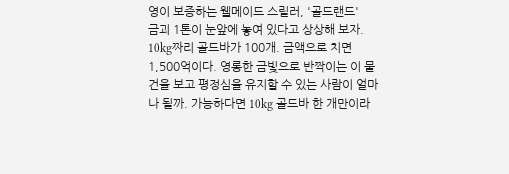영이 보증하는 웰메이드 스릴러, '골드랜드'
금괴 1톤이 눈앞에 놓여 있다고 상상해 보자. 10kg짜리 골드바가 100개. 금액으로 치면 1,500억이다. 영롱한 금빛으로 반짝이는 이 물건을 보고 평정심을 유지할 수 있는 사람이 얼마나 될까. 가능하다면 10kg 골드바 한 개만이라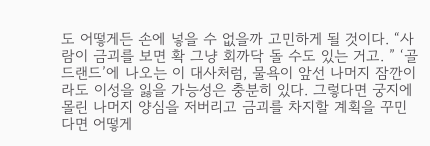도 어떻게든 손에 넣을 수 없을까 고민하게 될 것이다. “사람이 금괴를 보면 확 그냥 회까닥 돌 수도 있는 거고. ” ‘골드랜드’에 나오는 이 대사처럼, 물욕이 앞선 나머지 잠깐이라도 이성을 잃을 가능성은 충분히 있다. 그렇다면 궁지에 몰린 나머지 양심을 저버리고 금괴를 차지할 계획을 꾸민다면 어떻게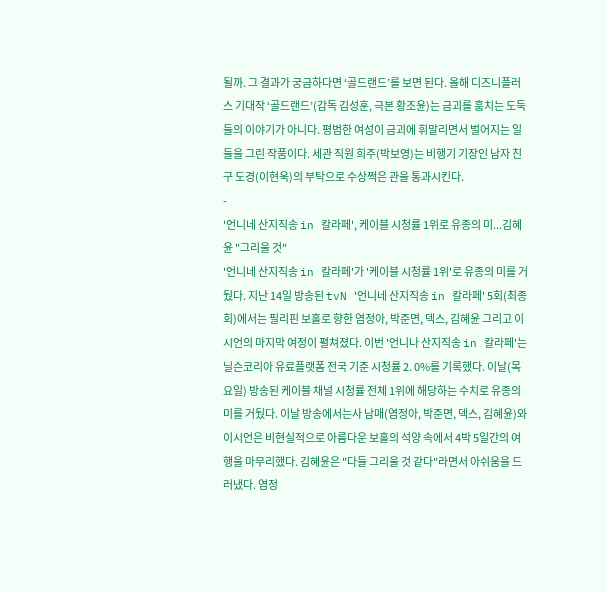될까. 그 결과가 궁금하다면 ‘골드랜드’를 보면 된다. 올해 디즈니플러스 기대작 ‘골드랜드’(감독 김성훈, 극본 황조윤)는 금괴를 훔치는 도둑들의 이야기가 아니다. 평범한 여성이 금괴에 휘말리면서 벌어지는 일들을 그린 작품이다. 세관 직원 희주(박보영)는 비행기 기장인 남자 친구 도경(이현욱)의 부탁으로 수상쩍은 관을 통과시킨다.
-
'언니네 산지직송 in 칼라페', 케이블 시청률 1위로 유종의 미...김혜윤 "그리울 것"
'언니네 산지직송 in 칼라페'가 '케이블 시청률 1위'로 유종의 미를 거뒀다. 지난 14일 방송된 tvN '언니네 산지직송 in 칼라페' 5회(최종회)에서는 필리핀 보홀로 향한 염정아, 박준면, 덱스, 김혜윤 그리고 이시언의 마지막 여정이 펼쳐졌다. 이번 '언니나 산지직송 in 칼라페'는 닐슨코리아 유료플랫폼 전국 기준 시청률 2. 0%를 기록했다. 이날(목요일) 방송된 케이블 채널 시청률 전체 1위에 해당하는 수치로 유종의 미를 거뒀다. 이날 방송에서는사 남매(염정아, 박준면, 덱스, 김혜윤)와 이시언은 비현실적으로 아름다운 보홀의 석양 속에서 4박 5일간의 여행을 마무리했다. 김혜윤은 "다들 그리울 것 같다"라면서 아쉬움을 드러냈다. 염정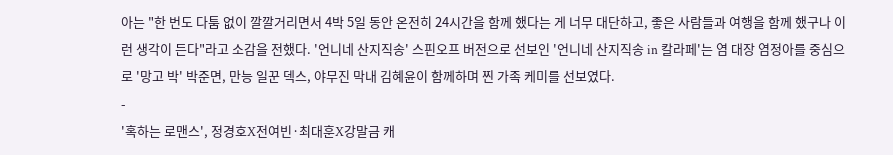아는 "한 번도 다툼 없이 깔깔거리면서 4박 5일 동안 온전히 24시간을 함께 했다는 게 너무 대단하고, 좋은 사람들과 여행을 함께 했구나 이런 생각이 든다"라고 소감을 전했다. '언니네 산지직송' 스핀오프 버전으로 선보인 '언니네 산지직송 in 칼라페'는 염 대장 염정아를 중심으로 '망고 박' 박준면, 만능 일꾼 덱스, 야무진 막내 김혜윤이 함께하며 찐 가족 케미를 선보였다.
-
'혹하는 로맨스', 정경호X전여빈·최대훈X강말금 캐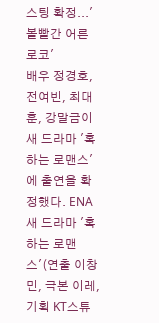스팅 확정...'볼빨간 어른 로코'
배우 정경호, 전여빈, 최대훈, 강말금이 새 드라마 '혹하는 로맨스'에 출연을 확정했다. ENA 새 드라마 '혹하는 로맨스'(연출 이창민, 극본 이레, 기획 KT스튜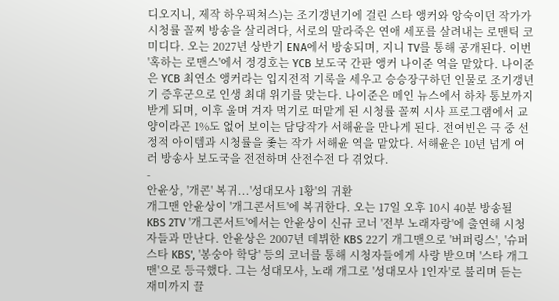디오지니, 제작 하우픽쳐스)는 조기갱년기에 걸린 스타 앵커와 앙숙이던 작가가 시청률 꼴찌 방송을 살리려다, 서로의 말라죽은 연애 세포를 살려내는 로맨틱 코미디다. 오는 2027년 상반기 ENA에서 방송되며, 지니 TV를 통해 공개된다. 이번 '혹하는 로맨스'에서 정경호는 YCB 보도국 간판 앵커 나이준 역을 맡았다. 나이준은 YCB 최연소 앵커라는 입지전적 기록을 세우고 승승장구하던 인물로 조기갱년기 증후군으로 인생 최대 위기를 맞는다. 나이준은 메인 뉴스에서 하차 통보까지 받게 되며, 이후 울며 겨자 먹기로 떠맡게 된 시청률 꼴찌 시사 프로그램에서 교양이라곤 1%도 없어 보이는 담당작가 서해윤을 만나게 된다. 전여빈은 극 중 선정적 아이템과 시청률을 좇는 작가 서해윤 역을 맡았다. 서해윤은 10년 넘게 여러 방송사 보도국을 전전하며 산전수전 다 겪었다.
-
안윤상, '개콘' 복귀...'성대모사 1황'의 귀환
개그맨 안윤상이 '개그콘서트'에 복귀한다. 오는 17일 오후 10시 40분 방송될 KBS 2TV '개그콘서트'에서는 안윤상이 신규 코너 '전부 노래자랑'에 출연해 시청자들과 만난다. 안윤상은 2007년 데뷔한 KBS 22기 개그맨으로 '버퍼링스', '슈퍼스타 KBS', '봉숭아 학당' 등의 코너를 통해 시청자들에게 사랑 받으며 '스타 개그맨'으로 등극했다. 그는 성대모사, 노래 개그로 '성대모사 1인자'로 불리며 듣는 재미까지 끌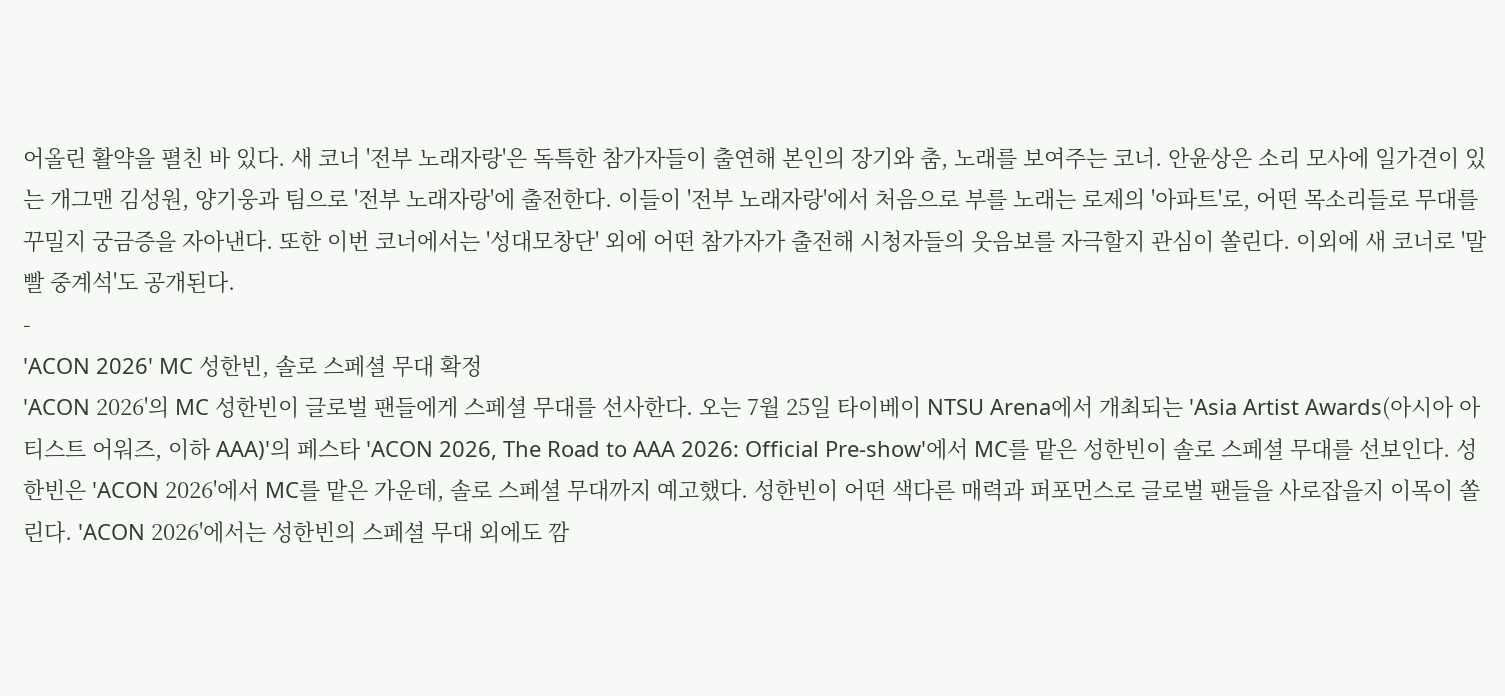어올린 활약을 펼친 바 있다. 새 코너 '전부 노래자랑'은 독특한 참가자들이 출연해 본인의 장기와 춤, 노래를 보여주는 코너. 안윤상은 소리 모사에 일가견이 있는 개그맨 김성원, 양기웅과 팀으로 '전부 노래자랑'에 출전한다. 이들이 '전부 노래자랑'에서 처음으로 부를 노래는 로제의 '아파트'로, 어떤 목소리들로 무대를 꾸밀지 궁금증을 자아낸다. 또한 이번 코너에서는 '성대모창단' 외에 어떤 참가자가 출전해 시청자들의 웃음보를 자극할지 관심이 쏠린다. 이외에 새 코너로 '말빨 중계석'도 공개된다.
-
'ACON 2026' MC 성한빈, 솔로 스페셜 무대 확정
'ACON 2026'의 MC 성한빈이 글로벌 팬들에게 스페셜 무대를 선사한다. 오는 7월 25일 타이베이 NTSU Arena에서 개최되는 'Asia Artist Awards(아시아 아티스트 어워즈, 이하 AAA)'의 페스타 'ACON 2026, The Road to AAA 2026: Official Pre-show'에서 MC를 맡은 성한빈이 솔로 스페셜 무대를 선보인다. 성한빈은 'ACON 2026'에서 MC를 맡은 가운데, 솔로 스페셜 무대까지 예고했다. 성한빈이 어떤 색다른 매력과 퍼포먼스로 글로벌 팬들을 사로잡을지 이목이 쏠린다. 'ACON 2026'에서는 성한빈의 스페셜 무대 외에도 깜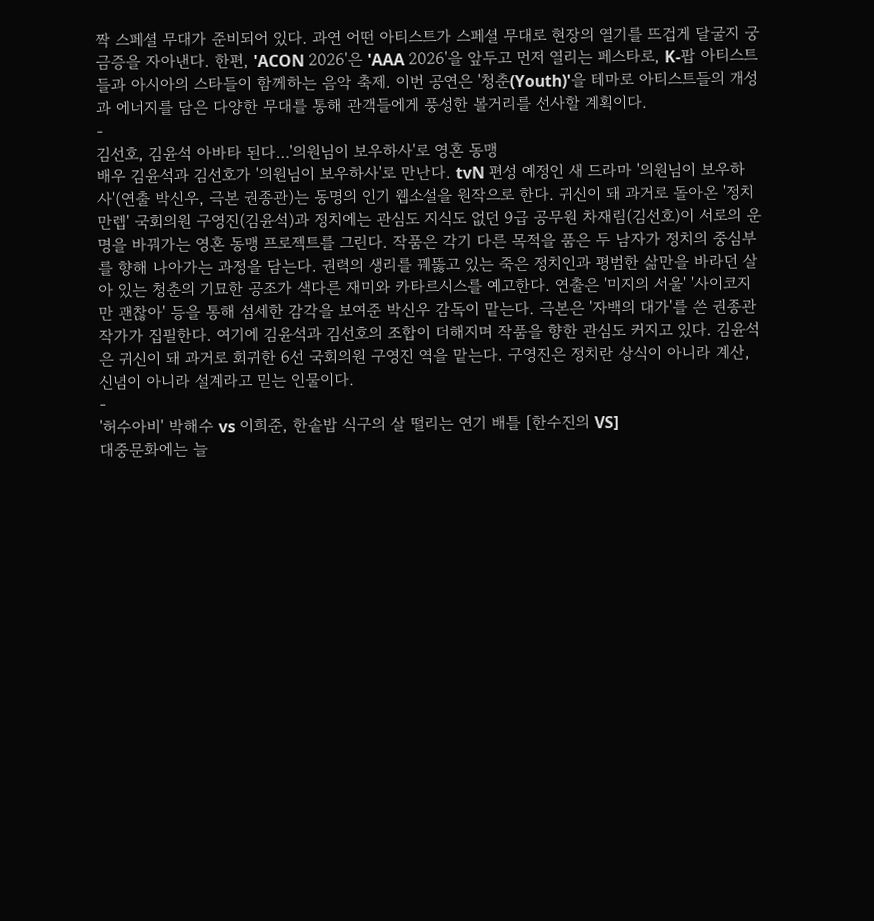짝 스페셜 무대가 준비되어 있다. 과연 어떤 아티스트가 스페셜 무대로 현장의 열기를 뜨겁게 달굴지 궁금증을 자아낸다. 한편, 'ACON 2026'은 'AAA 2026'을 앞두고 먼저 열리는 페스타로, K-팝 아티스트들과 아시아의 스타들이 함께하는 음악 축제. 이번 공연은 '청춘(Youth)'을 테마로 아티스트들의 개성과 에너지를 담은 다양한 무대를 통해 관객들에게 풍성한 볼거리를 선사할 계획이다.
-
김선호, 김윤석 아바타 된다…'의원님이 보우하사'로 영혼 동맹
배우 김윤석과 김선호가 '의원님이 보우하사'로 만난다. tvN 편성 예정인 새 드라마 '의원님이 보우하사'(연출 박신우, 극본 권종관)는 동명의 인기 웹소설을 원작으로 한다. 귀신이 돼 과거로 돌아온 '정치 만렙' 국회의원 구영진(김윤석)과 정치에는 관심도 지식도 없던 9급 공무원 차재림(김선호)이 서로의 운명을 바꿔가는 영혼 동맹 프로젝트를 그린다. 작품은 각기 다른 목적을 품은 두 남자가 정치의 중심부를 향해 나아가는 과정을 담는다. 권력의 생리를 꿰뚫고 있는 죽은 정치인과 평범한 삶만을 바라던 살아 있는 청춘의 기묘한 공조가 색다른 재미와 카타르시스를 예고한다. 연출은 '미지의 서울' '사이코지만 괜찮아' 등을 통해 섬세한 감각을 보여준 박신우 감독이 맡는다. 극본은 '자백의 대가'를 쓴 권종관 작가가 집필한다. 여기에 김윤석과 김선호의 조합이 더해지며 작품을 향한 관심도 커지고 있다. 김윤석은 귀신이 돼 과거로 회귀한 6선 국회의원 구영진 역을 맡는다. 구영진은 정치란 상식이 아니라 계산, 신념이 아니라 설계라고 믿는 인물이다.
-
'허수아비' 박해수 vs 이희준, 한솥밥 식구의 살 떨리는 연기 배틀 [한수진의 VS]
대중문화에는 늘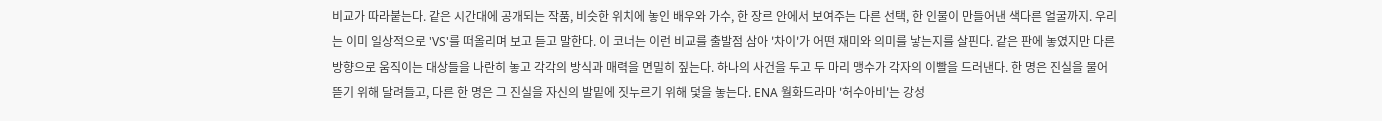비교가 따라붙는다. 같은 시간대에 공개되는 작품, 비슷한 위치에 놓인 배우와 가수, 한 장르 안에서 보여주는 다른 선택, 한 인물이 만들어낸 색다른 얼굴까지. 우리는 이미 일상적으로 'VS'를 떠올리며 보고 듣고 말한다. 이 코너는 이런 비교를 출발점 삼아 '차이'가 어떤 재미와 의미를 낳는지를 살핀다. 같은 판에 놓였지만 다른 방향으로 움직이는 대상들을 나란히 놓고 각각의 방식과 매력을 면밀히 짚는다. 하나의 사건을 두고 두 마리 맹수가 각자의 이빨을 드러낸다. 한 명은 진실을 물어뜯기 위해 달려들고, 다른 한 명은 그 진실을 자신의 발밑에 짓누르기 위해 덫을 놓는다. ENA 월화드라마 '허수아비'는 강성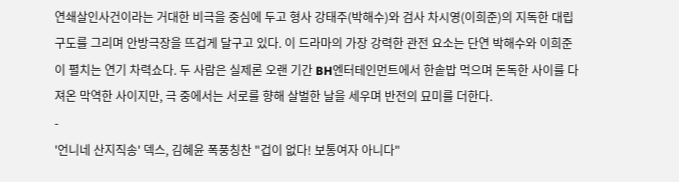연쇄살인사건이라는 거대한 비극을 중심에 두고 형사 강태주(박해수)와 검사 차시영(이희준)의 지독한 대립 구도를 그리며 안방극장을 뜨겁게 달구고 있다. 이 드라마의 가장 강력한 관전 요소는 단연 박해수와 이희준이 펼치는 연기 차력쇼다. 두 사람은 실제론 오랜 기간 BH엔터테인먼트에서 한솥밥 먹으며 돈독한 사이를 다져온 막역한 사이지만, 극 중에서는 서로를 향해 살벌한 날을 세우며 반전의 묘미를 더한다.
-
'언니네 산지직송' 덱스, 김혜윤 폭풍칭찬 "겁이 없다! 보통여자 아니다"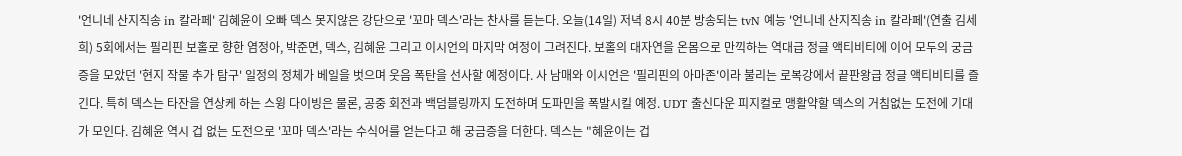'언니네 산지직송 in 칼라페' 김혜윤이 오빠 덱스 못지않은 강단으로 '꼬마 덱스'라는 찬사를 듣는다. 오늘(14일) 저녁 8시 40분 방송되는 tvN 예능 '언니네 산지직송 in 칼라페'(연출 김세희) 5회에서는 필리핀 보홀로 향한 염정아, 박준면, 덱스, 김혜윤 그리고 이시언의 마지막 여정이 그려진다. 보홀의 대자연을 온몸으로 만끽하는 역대급 정글 액티비티에 이어 모두의 궁금증을 모았던 '현지 작물 추가 탐구' 일정의 정체가 베일을 벗으며 웃음 폭탄을 선사할 예정이다. 사 남매와 이시언은 '필리핀의 아마존'이라 불리는 로복강에서 끝판왕급 정글 액티비티를 즐긴다. 특히 덱스는 타잔을 연상케 하는 스윙 다이빙은 물론, 공중 회전과 백덤블링까지 도전하며 도파민을 폭발시킬 예정. UDT 출신다운 피지컬로 맹활약할 덱스의 거침없는 도전에 기대가 모인다. 김혜윤 역시 겁 없는 도전으로 '꼬마 덱스'라는 수식어를 얻는다고 해 궁금증을 더한다. 덱스는 "혜윤이는 겁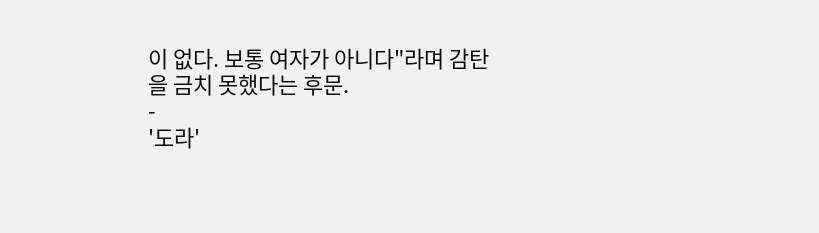이 없다. 보통 여자가 아니다"라며 감탄을 금치 못했다는 후문.
-
'도라'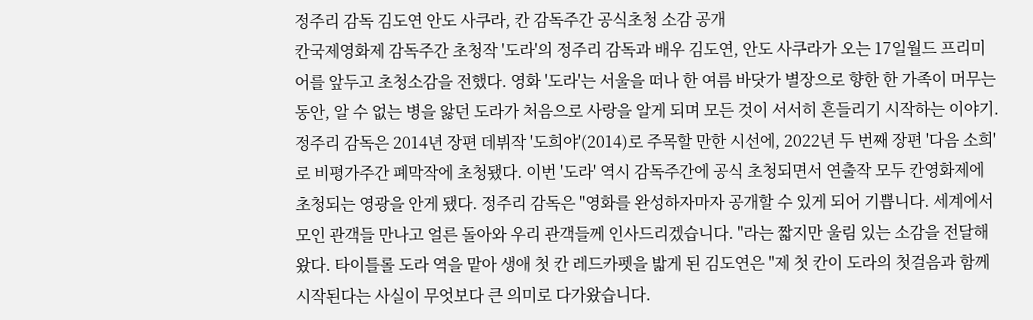정주리 감독 김도연 안도 사쿠라, 칸 감독주간 공식초청 소감 공개
칸국제영화제 감독주간 초청작 '도라'의 정주리 감독과 배우 김도연, 안도 사쿠라가 오는 17일월드 프리미어를 앞두고 초청소감을 전했다. 영화 '도라'는 서울을 떠나 한 여름 바닷가 별장으로 향한 한 가족이 머무는 동안, 알 수 없는 병을 앓던 도라가 처음으로 사랑을 알게 되며 모든 것이 서서히 흔들리기 시작하는 이야기. 정주리 감독은 2014년 장편 데뷔작 '도희야'(2014)로 주목할 만한 시선에, 2022년 두 번째 장편 '다음 소희'로 비평가주간 폐막작에 초청됐다. 이번 '도라' 역시 감독주간에 공식 초청되면서 연출작 모두 칸영화제에 초청되는 영광을 안게 됐다. 정주리 감독은 "영화를 완성하자마자 공개할 수 있게 되어 기쁩니다. 세계에서 모인 관객들 만나고 얼른 돌아와 우리 관객들께 인사드리겠습니다. "라는 짧지만 울림 있는 소감을 전달해왔다. 타이틀롤 도라 역을 맡아 생애 첫 칸 레드카펫을 밟게 된 김도연은 "제 첫 칸이 도라의 첫걸음과 함께 시작된다는 사실이 무엇보다 큰 의미로 다가왔습니다.